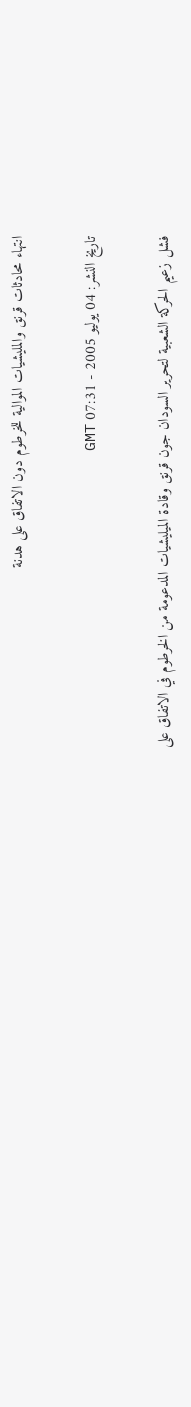انتهاء محادثات قرنق والمليشيات الموالية للخرطوم دون الاتفاق على هدنة

تاريخ النشر: 04 يوليو 2005 - 07:31 GMT

فشل زعيم الحركة الشعبية لتحرير السودان جون قرنق وقادة الميليشيات المدعومة من الخرطوم في الاتفاق على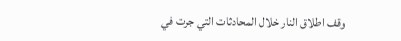وقف اطلاق النار خلال المحادثات التي جرت في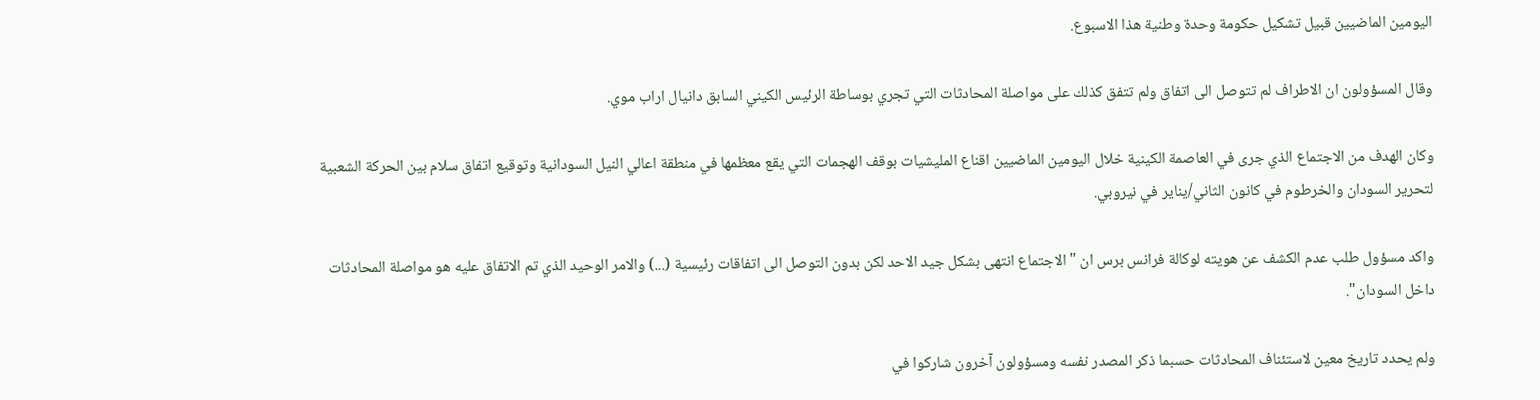اليومين الماضيين قبيل تشكيل حكومة وحدة وطنية هذا الاسبوع.

وقال المسؤولون ان الاطراف لم تتوصل الى اتفاق ولم تتفق كذلك على مواصلة المحادثات التي تجري بوساطة الرئيس الكيني السابق دانيال اراب موي.

وكان الهدف من الاجتماع الذي جرى في العاصمة الكينية خلال اليومين الماضيين اقناع المليشيات بوقف الهجمات التي يقع معظمها في منطقة اعالي النيل السودانية وتوقيع اتفاق سلام بين الحركة الشعبية لتحرير السودان والخرطوم في كانون الثاني/يناير في نيروبي.

واكد مسؤول طلب عدم الكشف عن هويته لوكالة فرانس برس ان "الاجتماع انتهى بشكل جيد الاحد لكن بدون التوصل الى اتفاقات رئيسية (...) والامر الوحيد الذي تم الاتفاق عليه هو مواصلة المحادثات داخل السودان".

ولم يحدد تاريخ معين لاستئناف المحادثات حسبما ذكر المصدر نفسه ومسؤولون آخرون شاركوا في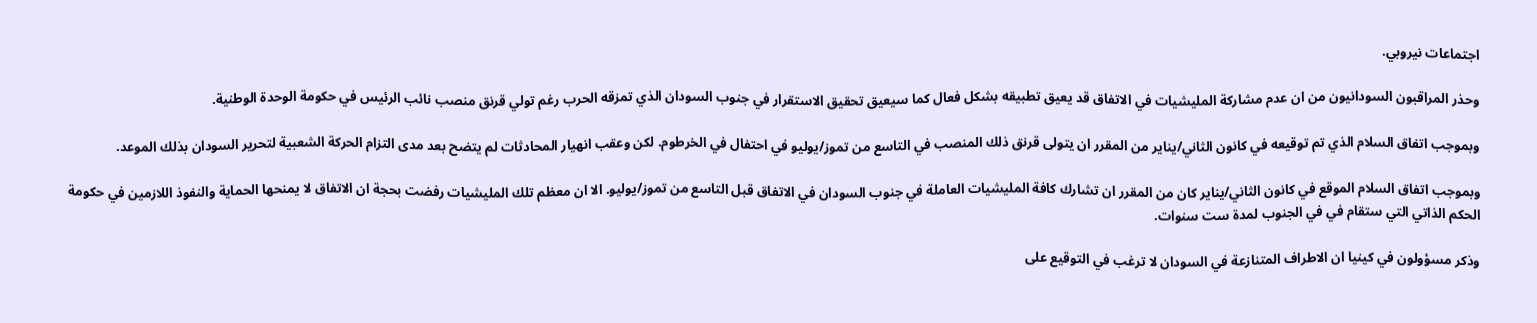اجتماعات نيروبي.

وحذر المراقبون السودانيون من ان عدم مشاركة المليشيات في الاتفاق قد يعيق تطبيقه بشكل فعال كما سيعيق تحقيق الاستقرار في جنوب السودان الذي تمزقه الحرب رغم تولي قرنق منصب نائب الرئيس في حكومة الوحدة الوطنية.

وبموجب اتفاق السلام الذي تم توقيعه في كانون الثاني/يناير من المقرر ان يتولى قرنق ذلك المنصب في التاسع من تموز/يوليو في احتفال في الخرطوم. لكن وعقب انهيار المحادثات لم يتضح بعد مدى التزام الحركة الشعبية لتحرير السودان بذلك الموعد.

وبموجب اتفاق السلام الموقع في كانون الثاني/يناير كان من المقرر ان تشارك كافة المليشيات العاملة في جنوب السودان في الاتفاق قبل التاسع من تموز/يوليو. الا ان معظم تلك المليشيات رفضت بحجة ان الاتفاق لا يمنحها الحماية والنفوذ اللازمين في حكومة الحكم الذاتي التي ستقام في في الجنوب لمدة ست سنوات.

وذكر مسؤولون في كينيا ان الاطراف المتنازعة في السودان لا ترغب في التوقيع على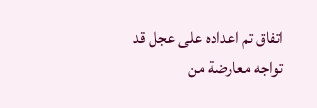اتفاق تم اعداده على عجل قد تواجه معارضة من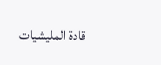قادة المليشيات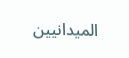الميدانيين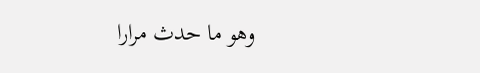وهو ما حدث مرارا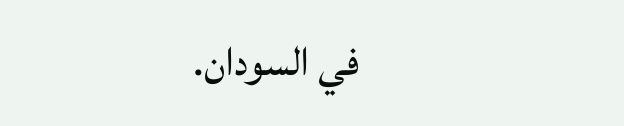في السودان.